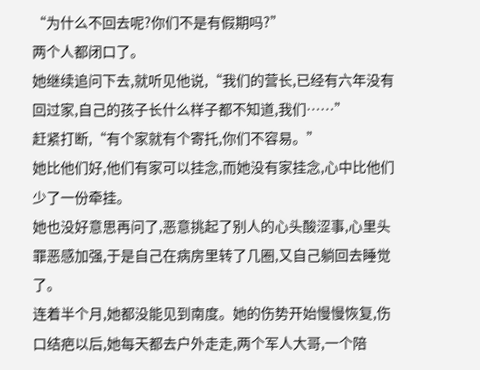“为什么不回去呢?你们不是有假期吗?”
两个人都闭口了。
她继续追问下去,就听见他说,“我们的营长,已经有六年没有回过家,自己的孩子长什么样子都不知道,我们……”
赶紧打断,“有个家就有个寄托,你们不容易。”
她比他们好,他们有家可以挂念,而她没有家挂念,心中比他们少了一份牵挂。
她也没好意思再问了,恶意挑起了别人的心头酸涩事,心里头罪恶感加强,于是自己在病房里转了几圈,又自己躺回去睡觉了。
连着半个月,她都没能见到南度。她的伤势开始慢慢恢复,伤口结疤以后,她每天都去户外走走,两个军人大哥,一个陪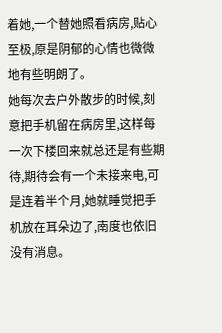着她,一个替她照看病房,贴心至极,原是阴郁的心情也微微地有些明朗了。
她每次去户外散步的时候,刻意把手机留在病房里,这样每一次下楼回来就总还是有些期待,期待会有一个未接来电,可是连着半个月,她就睡觉把手机放在耳朵边了,南度也依旧没有消息。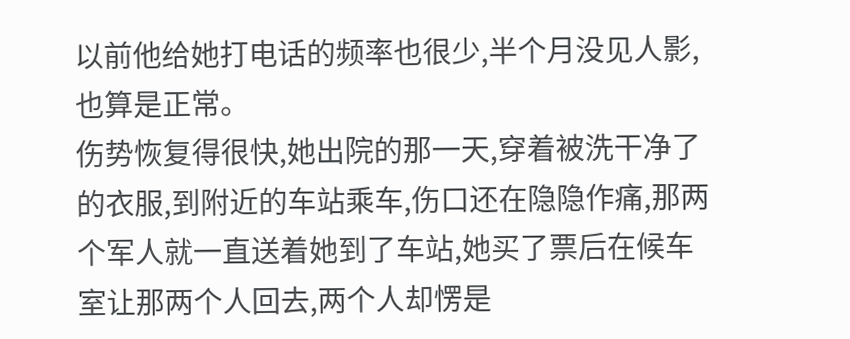以前他给她打电话的频率也很少,半个月没见人影,也算是正常。
伤势恢复得很快,她出院的那一天,穿着被洗干净了的衣服,到附近的车站乘车,伤口还在隐隐作痛,那两个军人就一直送着她到了车站,她买了票后在候车室让那两个人回去,两个人却愣是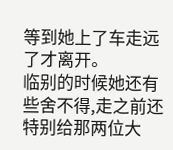等到她上了车走远了才离开。
临别的时候她还有些舍不得,走之前还特别给那两位大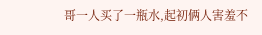哥一人买了一瓶水,起初俩人害羞不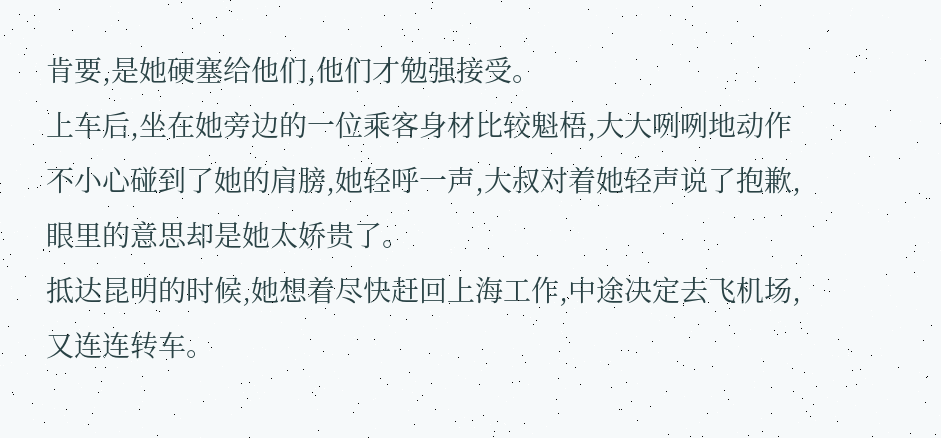肯要,是她硬塞给他们,他们才勉强接受。
上车后,坐在她旁边的一位乘客身材比较魁梧,大大咧咧地动作不小心碰到了她的肩膀,她轻呼一声,大叔对着她轻声说了抱歉,眼里的意思却是她太娇贵了。
抵达昆明的时候,她想着尽快赶回上海工作,中途决定去飞机场,又连连转车。